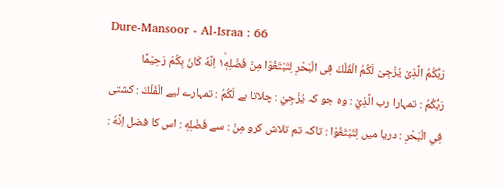Dure-Mansoor - Al-Israa : 66
رَبُّكُمُ الَّذِیْ یُزْجِیْ لَكُمُ الْفُلْكَ فِی الْبَحْرِ لِتَبْتَغُوْا مِنْ فَضْلِهٖ١ؕ اِنَّهٗ كَانَ بِكُمْ رَحِیْمًا
رَبُّكُمُ : تمہارا رب الَّذِيْ : وہ جو کہ يُزْجِيْ : چلاتا ہے لَكُمُ : تمہارے لیے الْفُلْكَ : کشتی فِي الْبَحْرِ : دریا میں لِتَبْتَغُوْا : تاکہ تم تلاش کرو مِنْ : سے فَضْلِهٖ : اس کا فضل اِنَّهٗ :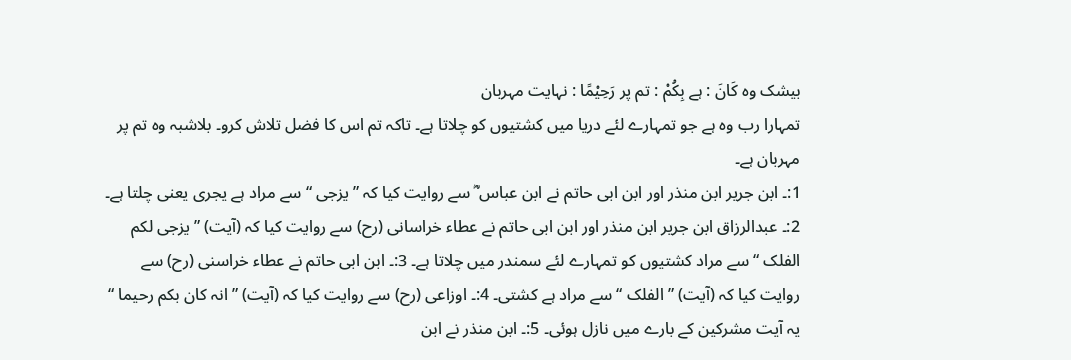بیشک وہ كَانَ : ہے بِكُمْ : تم پر رَحِيْمًا : نہایت مہربان
تمہارا رب وہ ہے جو تمہارے لئے دریا میں کشتیوں کو چلاتا ہے۔ تاکہ تم اس کا فضل تلاش کرو۔ بلاشبہ وہ تم پر مہربان ہے۔
1:۔ ابن جریر ابن منذر اور ابن ابی حاتم نے ابن عباس ؓ سے روایت کیا کہ ” یزجی “ سے مراد ہے یجری یعنی چلتا ہے۔ 2:۔ عبدالرزاق ابن جریر ابن منذر اور ابن ابی حاتم نے عطاء خراسانی (رح) سے روایت کیا کہ (آیت) ” یزجی لکم الفلک “ سے مراد کشتیوں کو تمہارے لئے سمندر میں چلاتا ہے۔ 3:۔ ابن ابی حاتم نے عطاء خراسنی (رح) سے روایت کیا کہ (آیت) ” الفلک “ سے مراد ہے کشتی۔ 4:۔ اوزاعی (رح) سے روایت کیا کہ (آیت) ” انہ کان بکم رحیما “ یہ آیت مشرکین کے بارے میں نازل ہوئی۔ 5:۔ ابن منذر نے ابن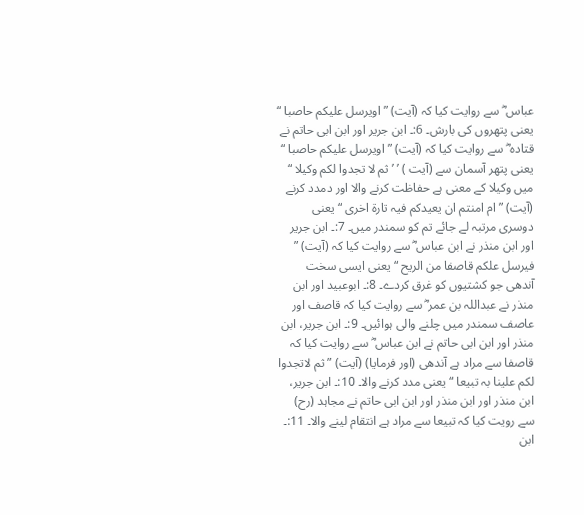عباس ؓ سے روایت کیا کہ (آیت) ” اویرسل علیکم حاصبا “ یعنی پتھروں کی بارش۔ 6:۔ ابن جریر اور ابن ابی حاتم نے قتادہ ؓ سے روایت کیا کہ (آیت) ” اویرسل علیکم حاصبا “ یعنی پتھر آسمان سے (آیت ) ’ ’ ثم لا تجدوا لکم وکیلا “ میں وکیلا کے معنی ہے حفاظت کرنے والا اور دمدد کرنے (آیت) ” ام امنتم ان یعیدکم فیہ تارۃ اخری “ یعنی دوسری مرتبہ لے جائے تم کو سمندر میں۔ 7:۔ ابن جریر اور ابن منذر نے ابن عباس ؓ سے روایت کیا کہ (آیت) ” فیرسل علکم قاصفا من الریح “ یعنی ایسی سخت آندھی جو کشتیوں کو غرق کردے۔ 8:۔ ابوعبید اور ابن منذر نے عبداللہ بن عمر ؓ سے روایت کیا کہ قاصف اور عاصف سمندر میں چلنے والی ہوائیں۔ 9:۔ ابن جریر، ابن منذر اور ابن ابی حاتم نے ابن عباس ؓ سے روایت کیا کہ قاصفا سے مراد ہے آندھی (اور فرمایا) (آیت) ” ثم لاتجدوا لکم علینا بہ تبیعا “ یعنی مدد کرنے والا۔ 10:۔ ابن جریر، ابن منذر اور ابن منذر اور ابن ابی حاتم نے مجاہد (رح) سے رویت کیا کہ تبیعا سے مراد ہے انتقام لینے والا۔ 11:۔ ابن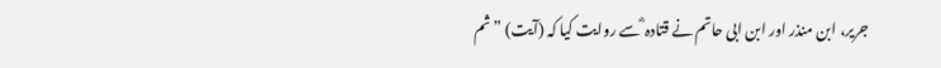جریر، ابن منذر اور ابن ابی حاتم نے قتادہ ؓ سے روایت کیا کہ (آیت) ” ثم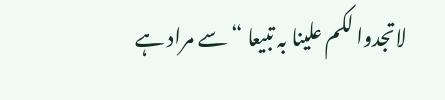لاتجدوا لکم علینا بہ تبیعا “ سے مراد ہے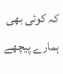کہ کوئی بھی ہمارے پیچھے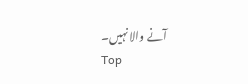آنے والا نہیں۔
Top